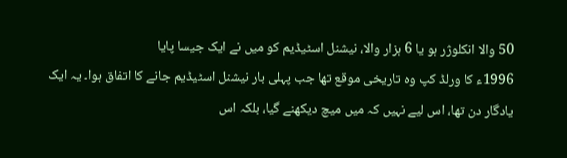50 والا انکلوژر ہو یا 6 ہزار والا، نیشنل اسٹیڈیم کو میں نے ایک جیسا پایا
1996ء کا ورلڈ کپ وہ تاریخی موقع تھا جب پہلی بار نیشنل اسٹیڈیم جانے کا اتفاق ہوا۔ یہ ایک یادگار دن تھا، اس لیے نہیں کہ میں میچ دیکھنے گیا، بلکہ اس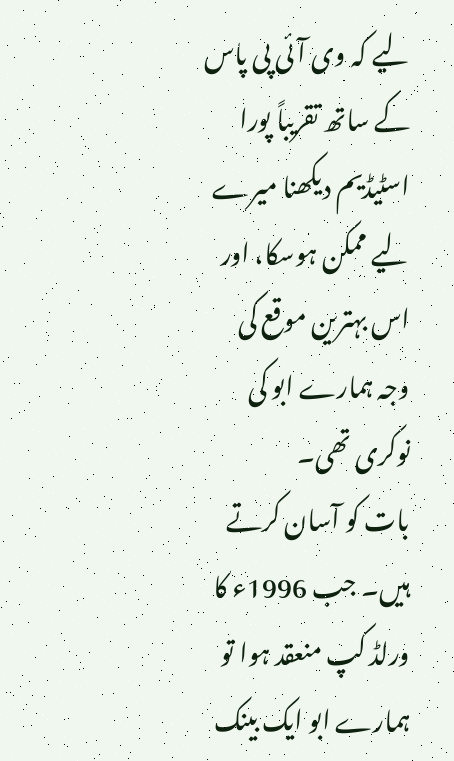لیے کہ وی آئی پی پاس کے ساتھ تقریباً پورا اسٹیڈیم دیکھنا میرے لیے ممکن ہوسکا، اور اس بہترین موقع کی وجہ ہمارے ابو کی نوکری تھی۔
بات کو آسان کرتے ہیں۔ جب 1996ء کا ورلڈ کپ منعقد ہوا تو ہمارے ابو ایک بینک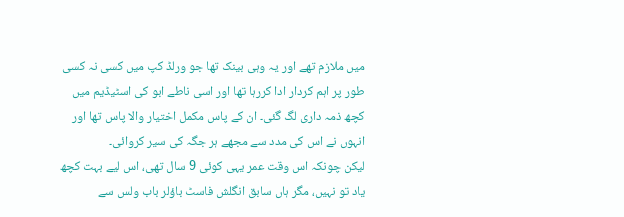میں ملازم تھے اور یہ وہی بینک تھا جو ورلڈ کپ میں کسی نہ کسی طور پر اہم کردار ادا کررہا تھا اور اسی ناطے ابو کی اسٹیڈیم میں کچھ ذمہ داری لگ گئی۔ ان کے پاس مکمل اختیار والا پاس تھا اور انہوں نے اس کی مدد سے مجھے ہر جگہ کی سیر کروائی۔
لیکن چونکہ اس وقت عمر یہی کوئی 9 سال تھی، اس لیے بہت کچھ یاد تو نہیں، مگر ہاں سابق انگلش فاسٹ باؤلر باب ولس سے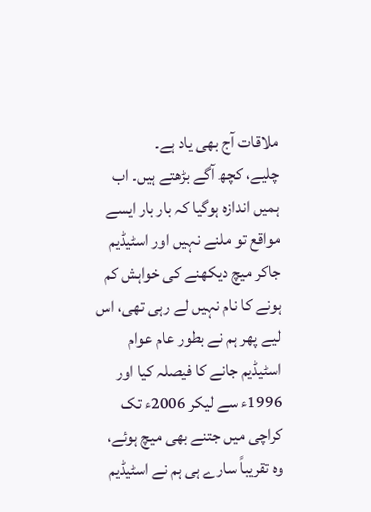ملاقات آج بھی یاد ہے۔
چلیے، کچھ آگے بڑھتے ہیں۔ اب ہمیں اندازہ ہوگیا کہ بار بار ایسے مواقع تو ملنے نہیں اور اسٹیڈیم جاکر میچ دیکھنے کی خواہش کم ہونے کا نام نہیں لے رہی تھی، اس لیے پھر ہم نے بطور عام عوام اسٹیڈیم جانے کا فیصلہ کیا اور 1996ء سے لیکر 2006ء تک کراچی میں جتنے بھی میچ ہوئے، وہ تقریباً سارے ہی ہم نے اسٹیڈیم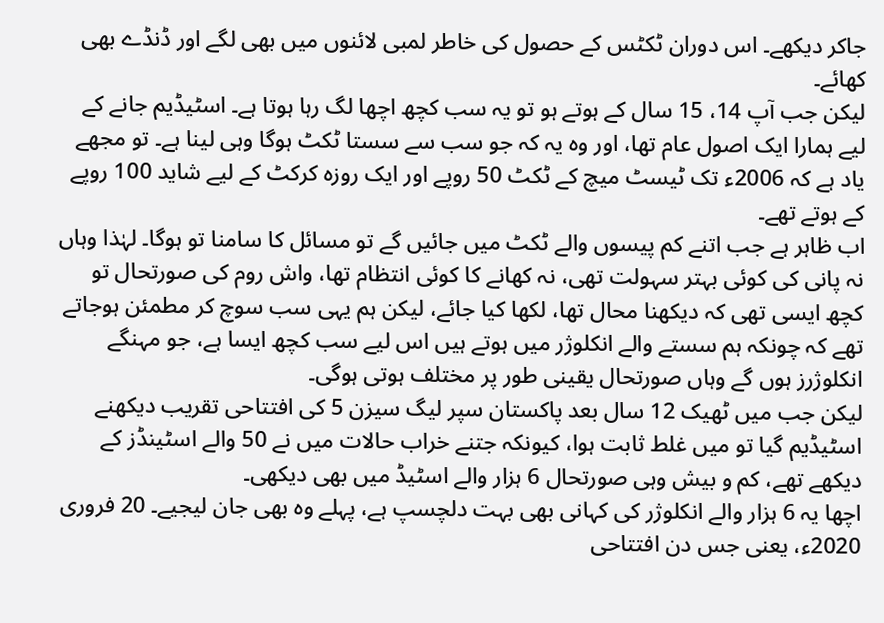جاکر دیکھے۔ اس دوران ٹکٹس کے حصول کی خاطر لمبی لائنوں میں بھی لگے اور ڈنڈے بھی کھائے۔
لیکن جب آپ 14، 15 سال کے ہوتے ہو تو یہ سب کچھ اچھا لگ رہا ہوتا ہے۔ اسٹیڈیم جانے کے لیے ہمارا ایک اصول عام تھا، اور وہ یہ کہ جو سب سے سستا ٹکٹ ہوگا وہی لینا ہے۔ تو مجھے یاد ہے کہ 2006ء تک ٹیسٹ میچ کے ٹکٹ 50 روپے اور ایک روزہ کرکٹ کے لیے شاید 100 روپے کے ہوتے تھے۔
اب ظاہر ہے جب اتنے کم پیسوں والے ٹکٹ میں جائیں گے تو مسائل کا سامنا تو ہوگا۔ لہٰذا وہاں نہ پانی کی کوئی بہتر سہولت تھی، نہ کھانے کا کوئی انتظام تھا، واش روم کی صورتحال تو کچھ ایسی تھی کہ دیکھنا محال تھا، لکھا کیا جائے، لیکن ہم یہی سب سوچ کر مطمئن ہوجاتے تھے کہ چونکہ ہم سستے والے انکلوژر میں ہوتے ہیں اس لیے سب کچھ ایسا ہے، جو مہنگے انکلوژرز ہوں گے وہاں صورتحال یقینی طور پر مختلف ہوتی ہوگی۔
لیکن جب میں ٹھیک 12 سال بعد پاکستان سپر لیگ سیزن 5 کی افتتاحی تقریب دیکھنے اسٹیڈیم گیا تو میں غلط ثابت ہوا، کیونکہ جتنے خراب حالات میں نے 50 والے اسٹینڈز کے دیکھے تھے، کم و بیش وہی صورتحال 6 ہزار والے اسٹیڈ میں بھی دیکھی۔
اچھا یہ 6 ہزار والے انکلوژر کی کہانی بھی بہت دلچسپ ہے، پہلے وہ بھی جان لیجیے۔ 20 فروری 2020ء، یعنی جس دن افتتاحی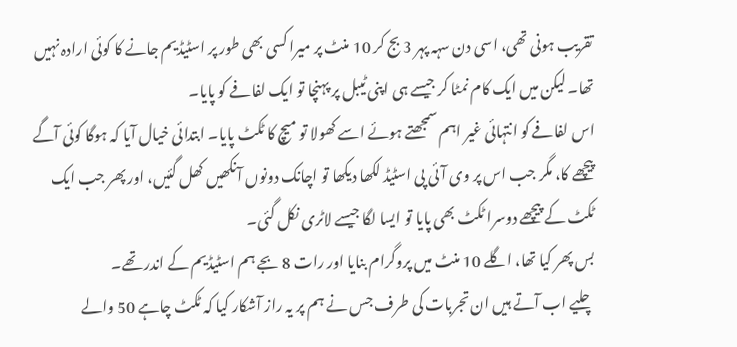تقریب ہونی تھی، اسی دن سہہ پہر 3 بج کر 10 منٹ پر میرا کسی بھی طور پر اسٹیڈیم جانے کا کوئی ارادہ نہیں تھا۔ لیکن میں ایک کام نمٹا کر جیسے ہی اپنی ٹیبل پر پہنچا تو ایک لفافے کو پایا۔
اس لفافے کو انتہائی غیر اہم سمجھتے ہوئے اسے کھولا تو میچ کا ٹکٹ پایا۔ ابتدائی خیال آیا کہ ہوگا کوئی آگے پیچھے کا، مگر جب اس پر وی آئی پی اسٹیڈ لکھا دیکھا تو اچانک دونوں آنکھیں کھل گئیں، اور پھر جب ایک ٹکٹ کے پیچھے دوسرا ٹکٹ بھی پایا تو ایسا لگا جیسے لاٹری نکل گئی۔
بس پھر کیا تھا، اگلے 10 منٹ میں پروگرام بنایا اور رات 8 بجے ہم اسٹیڈیم کے اندر تھے۔
چلیے اب آتے ہیں ان تجربات کی طرف جس نے ہم پر یہ راز آشکار کیا کہ ٹکٹ چاہے 50 والے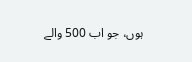ہوں، جو اب 500 والے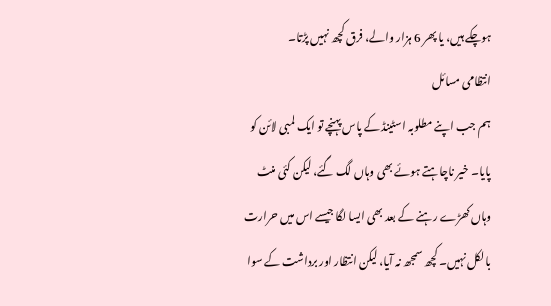ہوچکے ہیں، یا پھر 6 ہزار والے، فرق کچھ نہیں پڑتا۔
انتظامی مسائل
ہم جب اپنے مطلوبہ اسٹینڈ کے پاس پہنچے تو ایک لمبی لائن کو پایا۔ خیر ناچاہتے ہوئے بھی وہاں لگ گئے، لیکن کئی منٹ وہاں کھڑے رہنے کے بعد بھی ایسا لگا جیسے اس میں حرارت بالکل نہیں۔ کچھ سمجھ نہ آیا، لیکن انتظار اور برداشت کے سوا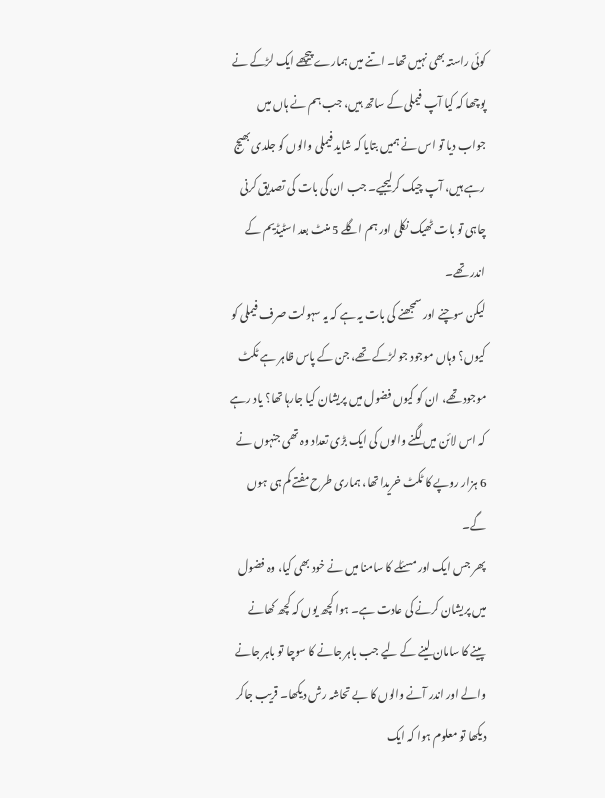کوئی راستہ بھی نہیں تھا۔ اتنے میں ہمارے پیچھے ایک لڑکے نے پوچھا کہ کیا آپ فیملی کے ساتھ ہیں، جب ہم نے ہاں میں جواب دیا تو اس نے ہمیں بتایا کہ شاید فیملی والوں کو جلدی بھیج رہے ہیں، آپ چیک کرلیجیے۔ جب ان کی بات کی تصدیق کرنی چاہی تو بات ٹھیک نکلی اور ہم اگلے 5 منٹ بعد اسٹیڈیم کے اندر تھے۔
لیکن سوچنے اور سمجھنے کی بات یہ ہے کہ یہ سہولت صرف فیملی کو کیوں؟ وہاں موجود جو لڑکے تھے، جن کے پاس ظاہر ہے ٹکٹ موجود تھے، ان کو کیوں فضول میں پریشان کیا جارہا تھا؟ یاد رہے کہ اس لائن میں لگنے والوں کی ایک بڑی تعداد وہ تھی جنہوں نے 6 ہزار روپے کا ٹکٹ خریدا تھا، ہماری طرح مفتے کم ہی ہوں گے۔
پھر جس ایک اور مسئلے کا سامنا میں نے خود بھی کیا، وہ فضول میں پریشان کرنے کی عادت ہے۔ ہوا کچھ یوں کہ کچھ کھانے پینے کا سامان لینے کے لیے جب باہر جانے کا سوچا تو باہر جانے والے اور اندر آنے والوں کا بے تحاشہ رش دیکھا۔ قریب جاکر دیکھا تو معلوم ہوا کہ ایک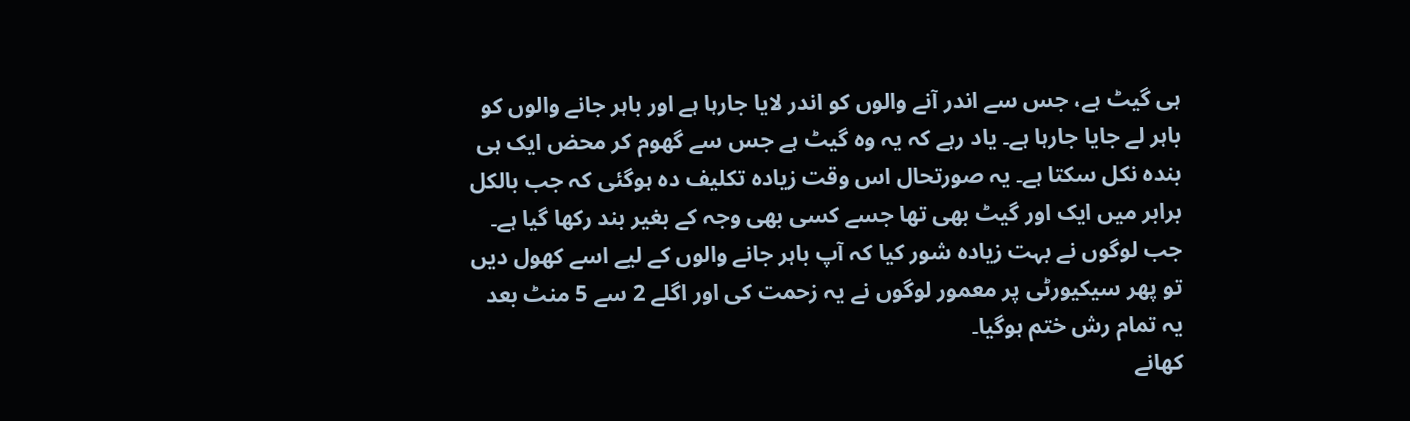ہی گیٹ ہے، جس سے اندر آنے والوں کو اندر لایا جارہا ہے اور باہر جانے والوں کو باہر لے جایا جارہا ہے۔ یاد رہے کہ یہ وہ گیٹ ہے جس سے گھوم کر محض ایک ہی بندہ نکل سکتا ہے۔ یہ صورتحال اس وقت زیادہ تکلیف دہ ہوگئی کہ جب بالکل برابر میں ایک اور گیٹ بھی تھا جسے کسی بھی وجہ کے بغیر بند رکھا گیا ہے۔
جب لوگوں نے بہت زیادہ شور کیا کہ آپ باہر جانے والوں کے لیے اسے کھول دیں تو پھر سیکیورٹی پر معمور لوگوں نے یہ زحمت کی اور اگلے 2 سے 5 منٹ بعد یہ تمام رش ختم ہوگیا۔
کھانے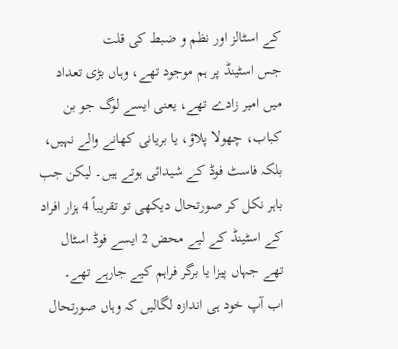کے اسٹالز اور نظم و ضبط کی قلت
جس اسٹینڈ پر ہم موجود تھے، وہاں بڑی تعداد میں امیر زادے تھے، یعنی ایسے لوگ جو بن کباب، چھولا پلاؤ، یا بریانی کھانے والے نہیں، بلکہ فاسٹ فوڈ کے شیدائی ہوتے ہیں۔ لیکن جب باہر نکل کر صورتحال دیکھی تو تقریباً 4 ہزار افراد کے اسٹینڈ کے لیے محض 2 ایسے فوڈ اسٹال تھے جہاں پیزا یا برگر فراہم کیے جارہے تھے۔
اب آپ خود ہی اندازہ لگالیں کہ وہاں صورتحال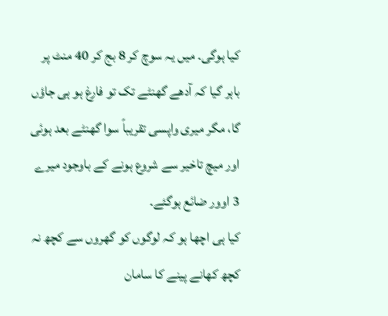کیا ہوگی۔ میں یہ سوچ کر 8 بج کر 40 منٹ پر باہر گیا کہ آدھے گھنٹے تک تو فارغ ہو ہی جاؤں گا، مگر میری واپسی تقریباً سوا گھنٹے بعد ہوئی اور میچ تاخیر سے شروع ہونے کے باوجود میرے 3 اوور ضائع ہوگئے۔
کیا ہی اچھا ہو کہ لوگوں کو گھروں سے کچھ نہ کچھ کھانے پینے کا سامان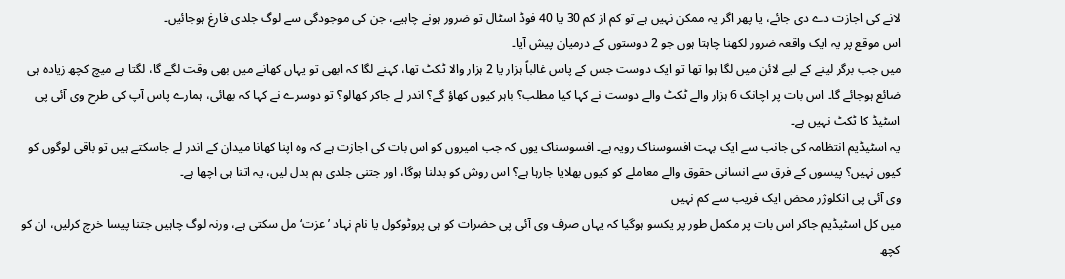لانے کی اجازت دے دی جائے، یا پھر اگر یہ ممکن نہیں ہے تو کم از کم 30 یا 40 فوڈ اسٹال تو ضرور ہونے چاہیے، جن کی موجودگی سے لوگ جلدی فارغ ہوجائیں۔
اس موقع پر یہ ایک واقعہ ضرور لکھنا چاہتا ہوں جو 2 دوستوں کے درمیان پیش آیا۔
میں جب برگر لینے کے لیے لائن میں لگا ہوا تھا تو ایک دوست جس کے پاس غالباً ہزار یا 2 ہزار والا ٹکٹ تھا، کہنے لگا کہ ابھی تو یہاں کھانے میں بھی وقت لگے گا، لگتا ہے میچ کچھ زیادہ ہی ضائع ہوجائے گا۔ اس بات پر اچانک 6 ہزار والے ٹکٹ والے دوست نے کہا کیا مطلب؟ باہر کیوں کھاؤ گے؟ اندر لے جاکر کھالو؟ تو دوسرے نے کہا کہ بھائی، ہمارے پاس آپ کی طرح وی آئی پی اسٹیڈ کا ٹکٹ نہیں ہے۔
یہ اسٹیڈیم انتظامہ کی جانب سے ایک بہت افسوسناک رویہ ہے۔ افسوسناک یوں کہ جب امیروں کو اس بات کی اجازت ہے کہ وہ اپنا کھانا میدان کے اندر لے جاسکتے ہیں تو باقی لوگوں کو کیوں نہیں؟ پیسوں کے فرق سے انسانی حقوق والے معاملے کو کیوں بھلایا جارہا ہے؟ اس روش کو بدلنا ہوگا، اور جتنی جلدی ہم بدل لیں، یہ اتنا ہی اچھا ہے۔
وی آئی پی انکلوژر محض ایک فریب سے کم نہیں
میں کل اسٹیڈیم جاکر اس بات پر مکمل طور پر یکسو ہوگیا کہ یہاں صرف وی آئی پی حضرات کو ہی پروٹوکول یا نام نہاد ’عزت‘ مل سکتی ہے، ورنہ لوگ چاہیں جتنا پیسا خرچ کرلیں، ان کو کچھ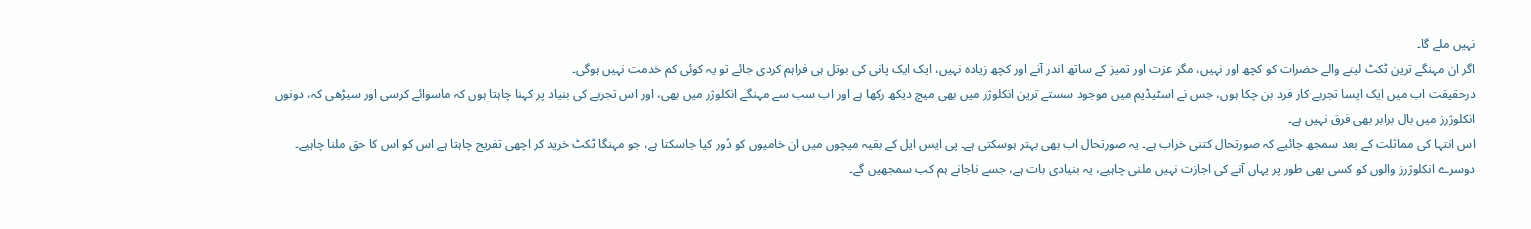نہیں ملے گا۔
اگر ان مہنگے ترین ٹکٹ لینے والے حضرات کو کچھ اور نہیں، مگر عزت اور تمیز کے ساتھ اندر آنے اور کچھ زیادہ نہیں، ایک ایک پانی کی بوتل ہی فراہم کردی جائے تو یہ کوئی کم خدمت نہیں ہوگی۔
درحقیقت اب میں ایک ایسا تجربے کار فرد بن چکا ہوں، جس نے اسٹیڈیم میں موجود سستے ترین انکلوژر میں بھی میچ دیکھ رکھا ہے اور اب سب سے مہنگے انکلوژر میں بھی، اور اس تجربے کی بنیاد پر کہنا چاہتا ہوں کہ ماسوائے کرسی اور سیڑھی کہ، دونوں انکلوژرز میں بال برابر بھی فرق نہیں ہے۔
اس انتہا کی مماثلت کے بعد سمجھ جائیے کہ صورتحال کتنی خراب ہے۔ یہ صورتحال اب بھی بہتر ہوسکتی ہے۔ پی ایس ایل کے بقیہ میچوں میں ان خامیوں کو دُور کیا جاسکتا ہے، جو مہنگا ٹکٹ خرید کر اچھی تفریح چاہتا ہے اس کو اس کا حق ملنا چاہیے۔
دوسرے انکلوژرز والوں کو کسی بھی طور پر یہاں آنے کی اجازت نہیں ملنی چاہیے، یہ بنیادی بات ہے، جسے ناجانے ہم کب سمجھیں گے۔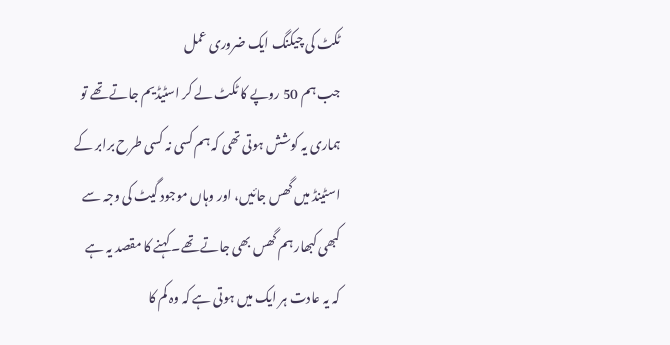ٹکٹ کی چیکنگ ایک ضروری عمل
جب ہم 50 روپے کا ٹکٹ لے کر اسٹیڈیم جاتے تھے تو ہماری یہ کوشش ہوتی تھی کہ ہم کسی نہ کسی طرح برابر کے اسٹینڈ میں گھس جائیں، اور وہاں موجود گیٹ کی وجہ سے کبھی کبھار ہم گھس بھی جاتے تھے۔ کہنے کا مقصد یہ ہے کہ یہ عادت ہر ایک میں ہوتی ہے کہ وہ کم کا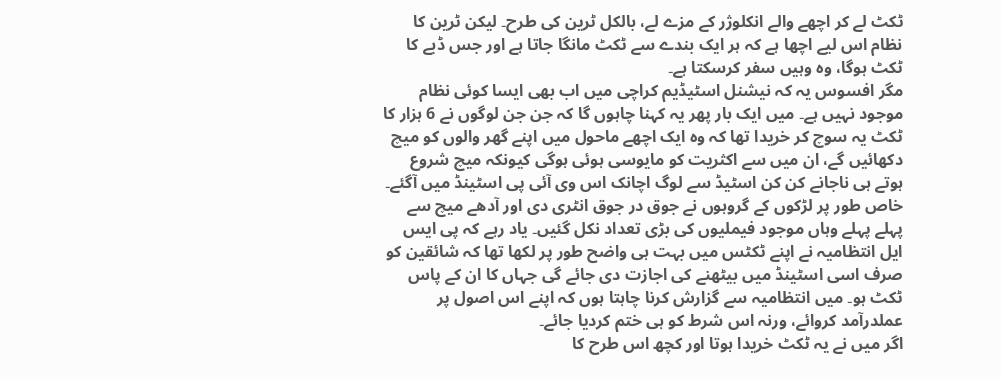ٹکٹ لے کر اچھے والے انکلوژر کے مزے لے، بالکل ٹرین کی طرح۔ لیکن ٹرین کا نظام اس لیے اچھا ہے کہ ہر ایک بندے سے ٹکٹ مانگا جاتا ہے اور جس ڈبے کا ٹکٹ ہوگا، وہ وہیں سفر کرسکتا ہے۔
مگر افسوس یہ کہ نیشنل اسٹیڈیم کراچی میں اب بھی ایسا کوئی نظام موجود نہیں ہے۔ میں ایک بار پھر یہ کہنا چاہوں گا کہ جن جن لوگوں نے 6 ہزار کا ٹکٹ یہ سوچ کر خریدا تھا کہ وہ ایک اچھے ماحول میں اپنے گھر والوں کو میچ دکھائیں گے، ان میں سے اکثریت کو مایوسی ہوئی ہوگی کیونکہ میچ شروع ہوتے ہی ناجانے کن کن اسٹیڈ سے لوگ اچانک اس وی آئی پی اسٹینڈ میں آگئے۔
خاص طور پر لڑکوں کے گروہوں نے جوق در جوق انٹری دی اور آدھے میچ سے پہلے پہلے وہاں موجود فیملیوں کی بڑی تعداد نکل گئیں۔ یاد رہے کہ پی ایس ایل انتظامیہ نے اپنے ٹکٹس میں بہت ہی واضح طور پر لکھا تھا کہ شائقین کو صرف اسی اسٹینڈ میں بیٹھنے کی اجازت دی جائے گی جہاں کا ان کے پاس ٹکٹ ہو۔ میں انتظامیہ سے گزارش کرنا چاہتا ہوں کہ اپنے اس اصول پر عملدرآمد کروائے، ورنہ اس شرط کو ہی ختم کردیا جائے۔
اگر میں نے یہ ٹکٹ خریدا ہوتا اور کچھ اس طرح کا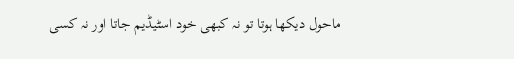ماحول دیکھا ہوتا تو نہ کبھی خود اسٹیڈیم جاتا اور نہ کسی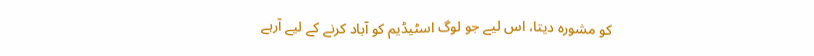کو مشورہ دیتا، اس لیے جو لوگ اسٹیڈیم کو آباد کرنے کے لیے آرہے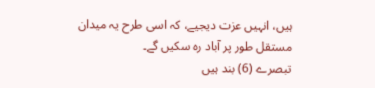ہیں، انہیں عزت دیجیے، کہ اسی طرح یہ میدان مستقل طور پر آباد رہ سکیں گے۔
تبصرے (6) بند ہیں